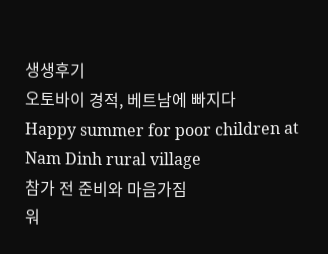생생후기
오토바이 경적, 베트남에 빠지다
Happy summer for poor children at Nam Dinh rural village
참가 전 준비와 마음가짐
워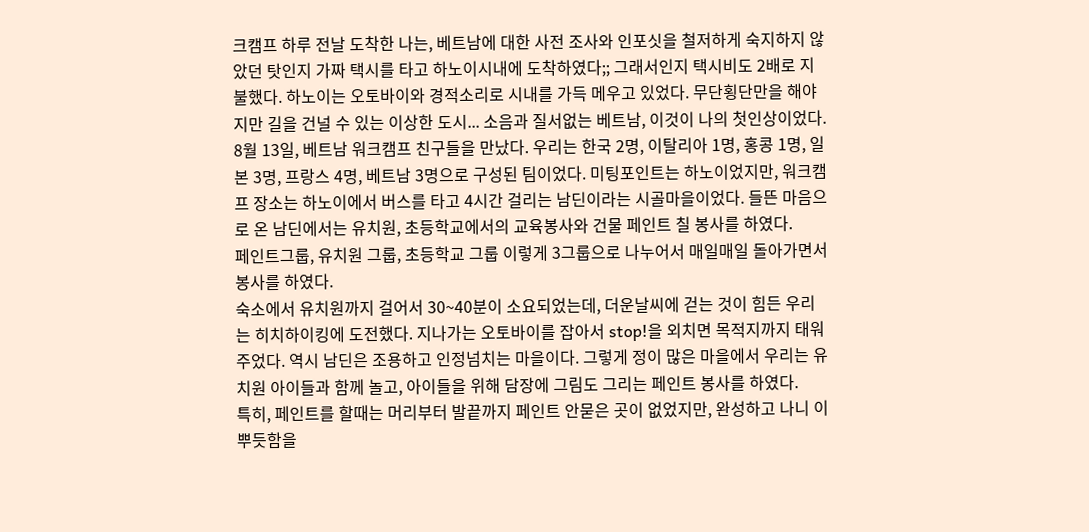크캠프 하루 전날 도착한 나는, 베트남에 대한 사전 조사와 인포싯을 철저하게 숙지하지 않았던 탓인지 가짜 택시를 타고 하노이시내에 도착하였다;; 그래서인지 택시비도 2배로 지불했다. 하노이는 오토바이와 경적소리로 시내를 가득 메우고 있었다. 무단횡단만을 해야지만 길을 건널 수 있는 이상한 도시... 소음과 질서없는 베트남, 이것이 나의 첫인상이었다.
8월 13일, 베트남 워크캠프 친구들을 만났다. 우리는 한국 2명, 이탈리아 1명, 홍콩 1명, 일본 3명, 프랑스 4명, 베트남 3명으로 구성된 팀이었다. 미팅포인트는 하노이었지만, 워크캠프 장소는 하노이에서 버스를 타고 4시간 걸리는 남딘이라는 시골마을이었다. 들뜬 마음으로 온 남딘에서는 유치원, 초등학교에서의 교육봉사와 건물 페인트 칠 봉사를 하였다.
페인트그룹, 유치원 그룹, 초등학교 그룹 이렇게 3그룹으로 나누어서 매일매일 돌아가면서 봉사를 하였다.
숙소에서 유치원까지 걸어서 30~40분이 소요되었는데, 더운날씨에 걷는 것이 힘든 우리는 히치하이킹에 도전했다. 지나가는 오토바이를 잡아서 stop!을 외치면 목적지까지 태워주었다. 역시 남딘은 조용하고 인정넘치는 마을이다. 그렇게 정이 많은 마을에서 우리는 유치원 아이들과 함께 놀고, 아이들을 위해 담장에 그림도 그리는 페인트 봉사를 하였다.
특히, 페인트를 할때는 머리부터 발끝까지 페인트 안묻은 곳이 없었지만, 완성하고 나니 이 뿌듯함을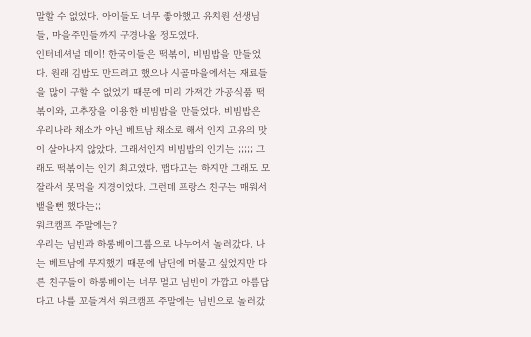말할 수 없었다. 아이들도 너무 좋아했고 유치원 선생님들, 마을주민들까지 구경나올 정도였다.
인터네셔널 데이! 한국이들은 떡볶이, 비빔밥을 만들었다. 원래 김밥도 만드려고 했으나 시골마을에서는 재료들을 많이 구할 수 없었기 때문에 미리 가져간 가공식품 떡볶이와, 고추장을 이용한 비빔밥을 만들었다. 비빔밥은 우리나라 채소가 아닌 베트남 채소로 해서 인지 고유의 맛이 살아나지 않았다. 그래서인지 비빔밥의 인기는 ;;;;; 그래도 떡볶이는 인기 최고였다. 맵다고는 하지만 그래도 모잘라서 못먹을 지경이었다. 그런데 프랑스 친구는 매워서 뱉을뻔 했다는;;
워크캠프 주말에는?
우리는 님빈과 하롱베이그룹으로 나누어서 놀러갔다. 나는 베트남에 무지했기 때문에 남딘에 머물고 싶었지만 다른 친구들이 하롱베이는 너무 멀고 님빈이 가깝고 아름답다고 나를 꼬들겨서 워크캠프 주말에는 님빈으로 놀러갔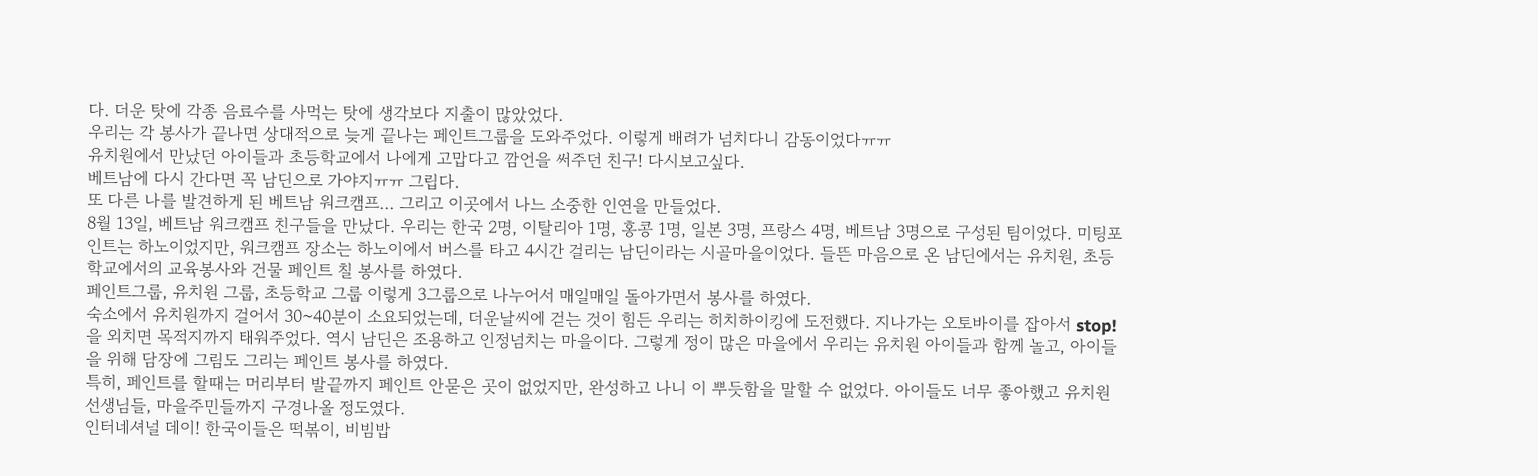다. 더운 탓에 각종 음료수를 사먹는 탓에 생각보다 지출이 많았었다.
우리는 각 봉사가 끝나면 상대적으로 늦게 끝나는 페인트그룹을 도와주었다. 이렇게 배려가 넘치다니 감동이었다ㅠㅠ
유치원에서 만났던 아이들과 초등학교에서 나에게 고맙다고 깜언을 써주던 친구! 다시보고싶다.
베트남에 다시 간다면 꼭 남딘으로 가야지ㅠㅠ 그립다.
또 다른 나를 발견하게 된 베트남 워크캠프... 그리고 이곳에서 나느 소중한 인연을 만들었다.
8월 13일, 베트남 워크캠프 친구들을 만났다. 우리는 한국 2명, 이탈리아 1명, 홍콩 1명, 일본 3명, 프랑스 4명, 베트남 3명으로 구성된 팀이었다. 미팅포인트는 하노이었지만, 워크캠프 장소는 하노이에서 버스를 타고 4시간 걸리는 남딘이라는 시골마을이었다. 들뜬 마음으로 온 남딘에서는 유치원, 초등학교에서의 교육봉사와 건물 페인트 칠 봉사를 하였다.
페인트그룹, 유치원 그룹, 초등학교 그룹 이렇게 3그룹으로 나누어서 매일매일 돌아가면서 봉사를 하였다.
숙소에서 유치원까지 걸어서 30~40분이 소요되었는데, 더운날씨에 걷는 것이 힘든 우리는 히치하이킹에 도전했다. 지나가는 오토바이를 잡아서 stop!을 외치면 목적지까지 태워주었다. 역시 남딘은 조용하고 인정넘치는 마을이다. 그렇게 정이 많은 마을에서 우리는 유치원 아이들과 함께 놀고, 아이들을 위해 담장에 그림도 그리는 페인트 봉사를 하였다.
특히, 페인트를 할때는 머리부터 발끝까지 페인트 안묻은 곳이 없었지만, 완성하고 나니 이 뿌듯함을 말할 수 없었다. 아이들도 너무 좋아했고 유치원 선생님들, 마을주민들까지 구경나올 정도였다.
인터네셔널 데이! 한국이들은 떡볶이, 비빔밥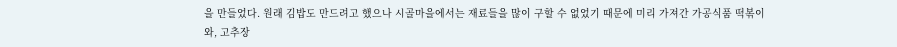을 만들었다. 원래 김밥도 만드려고 했으나 시골마을에서는 재료들을 많이 구할 수 없었기 때문에 미리 가져간 가공식품 떡볶이와, 고추장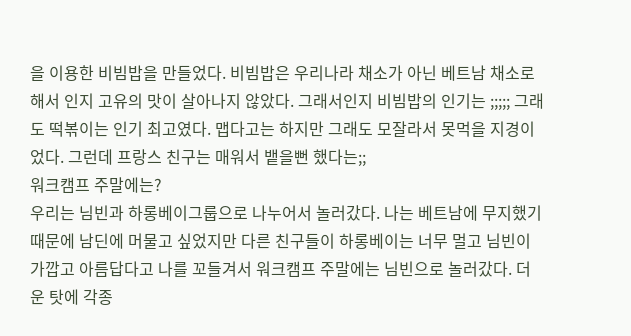을 이용한 비빔밥을 만들었다. 비빔밥은 우리나라 채소가 아닌 베트남 채소로 해서 인지 고유의 맛이 살아나지 않았다. 그래서인지 비빔밥의 인기는 ;;;;; 그래도 떡볶이는 인기 최고였다. 맵다고는 하지만 그래도 모잘라서 못먹을 지경이었다. 그런데 프랑스 친구는 매워서 뱉을뻔 했다는;;
워크캠프 주말에는?
우리는 님빈과 하롱베이그룹으로 나누어서 놀러갔다. 나는 베트남에 무지했기 때문에 남딘에 머물고 싶었지만 다른 친구들이 하롱베이는 너무 멀고 님빈이 가깝고 아름답다고 나를 꼬들겨서 워크캠프 주말에는 님빈으로 놀러갔다. 더운 탓에 각종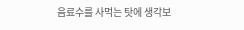음료수를 사먹는 탓에 생각보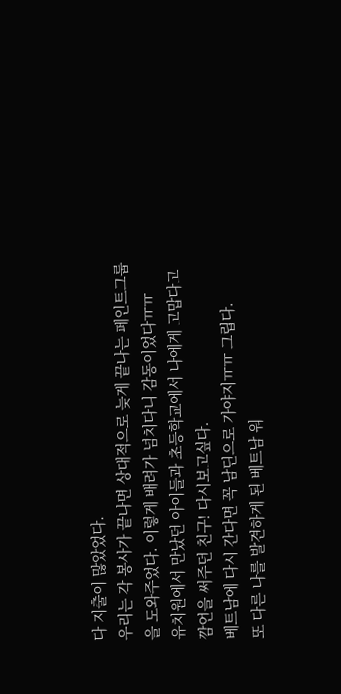다 지출이 많았었다.
우리는 각 봉사가 끝나면 상대적으로 늦게 끝나는 페인트그룹을 도와주었다. 이렇게 배려가 넘치다니 감동이었다ㅠㅠ
유치원에서 만났던 아이들과 초등학교에서 나에게 고맙다고 깜언을 써주던 친구! 다시보고싶다.
베트남에 다시 간다면 꼭 남딘으로 가야지ㅠㅠ 그립다.
또 다른 나를 발견하게 된 베트남 워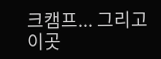크캠프... 그리고 이곳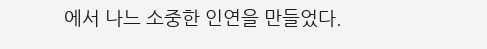에서 나느 소중한 인연을 만들었다.